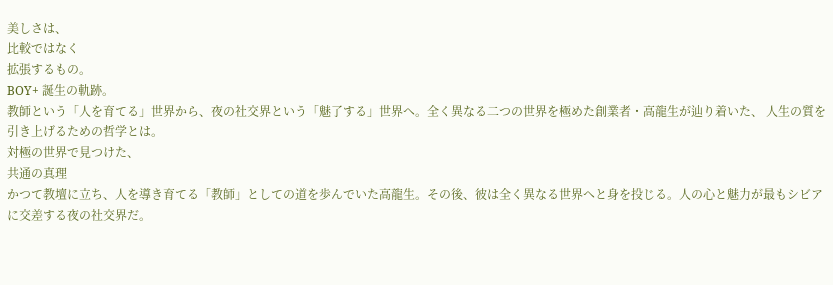美しさは、
比較ではなく
拡張するもの。
BOY+ 誕生の軌跡。
教師という「人を育てる」世界から、夜の社交界という「魅了する」世界へ。全く異なる二つの世界を極めた創業者・高龍生が辿り着いた、 人生の質を引き上げるための哲学とは。
対極の世界で見つけた、
共通の真理
かつて教壇に立ち、人を導き育てる「教師」としての道を歩んでいた高龍生。その後、彼は全く異なる世界へと身を投じる。人の心と魅力が最もシビアに交差する夜の社交界だ。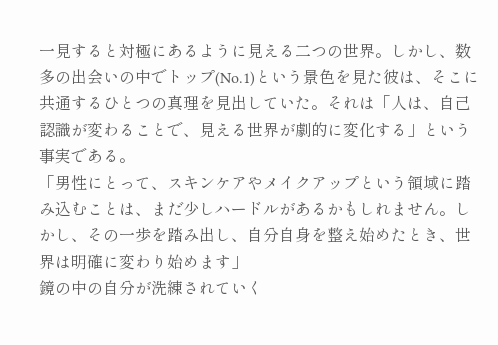一見すると対極にあるように見える二つの世界。しかし、数多の出会いの中でトップ(No.1)という景色を見た彼は、そこに共通するひとつの真理を見出していた。それは「人は、自己認識が変わることで、見える世界が劇的に変化する」という事実である。
「男性にとって、スキンケアやメイクアップという領域に踏み込むことは、まだ少しハードルがあるかもしれません。しかし、その一歩を踏み出し、自分自身を整え始めたとき、世界は明確に変わり始めます」
鏡の中の自分が洗練されていく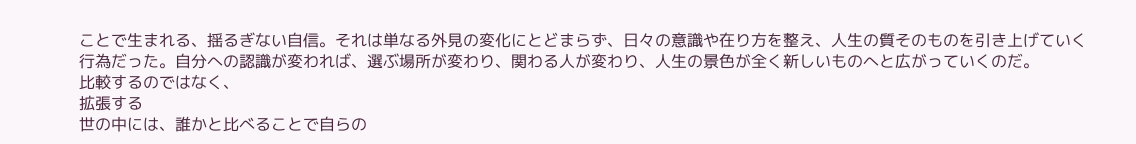ことで生まれる、揺るぎない自信。それは単なる外見の変化にとどまらず、日々の意識や在り方を整え、人生の質そのものを引き上げていく行為だった。自分への認識が変われば、選ぶ場所が変わり、関わる人が変わり、人生の景色が全く新しいものへと広がっていくのだ。
比較するのではなく、
拡張する
世の中には、誰かと比べることで自らの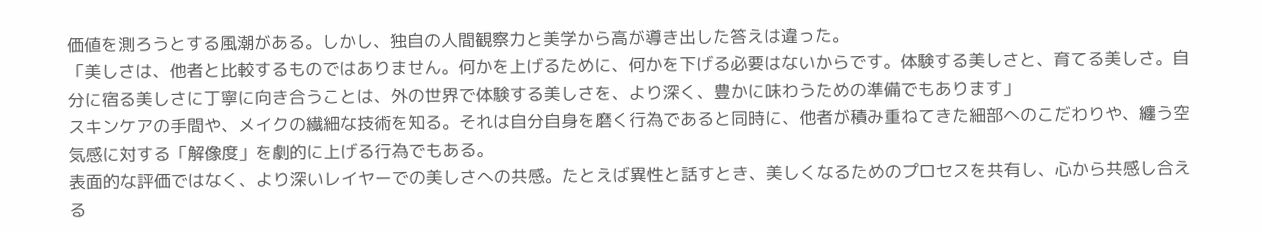価値を測ろうとする風潮がある。しかし、独自の人間観察力と美学から高が導き出した答えは違った。
「美しさは、他者と比較するものではありません。何かを上げるために、何かを下げる必要はないからです。体験する美しさと、育てる美しさ。自分に宿る美しさに丁寧に向き合うことは、外の世界で体験する美しさを、より深く、豊かに味わうための準備でもあります」
スキンケアの手間や、メイクの繊細な技術を知る。それは自分自身を磨く行為であると同時に、他者が積み重ねてきた細部へのこだわりや、纏う空気感に対する「解像度」を劇的に上げる行為でもある。
表面的な評価ではなく、より深いレイヤーでの美しさへの共感。たとえば異性と話すとき、美しくなるためのプロセスを共有し、心から共感し合える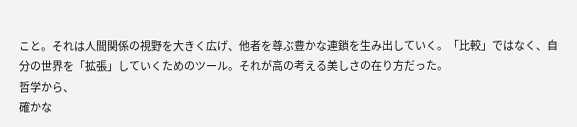こと。それは人間関係の視野を大きく広げ、他者を尊ぶ豊かな連鎖を生み出していく。「比較」ではなく、自分の世界を「拡張」していくためのツール。それが高の考える美しさの在り方だった。
哲学から、
確かな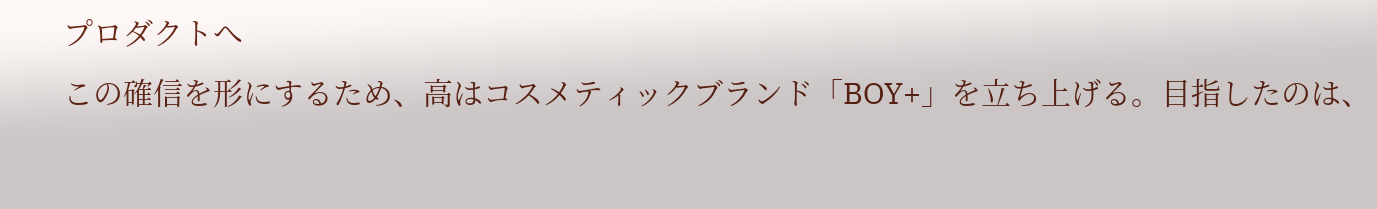プロダクトへ
この確信を形にするため、高はコスメティックブランド「BOY+」を立ち上げる。目指したのは、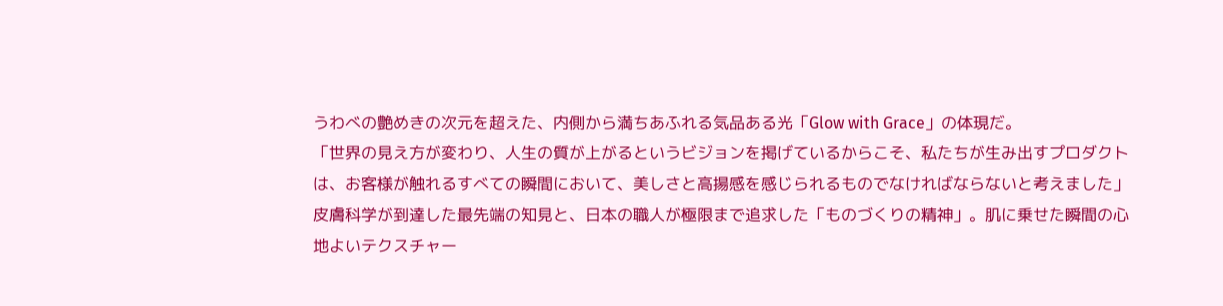うわべの艶めきの次元を超えた、内側から満ちあふれる気品ある光「Glow with Grace」の体現だ。
「世界の見え方が変わり、人生の質が上がるというビジョンを掲げているからこそ、私たちが生み出すプロダクトは、お客様が触れるすべての瞬間において、美しさと高揚感を感じられるものでなければならないと考えました」
皮膚科学が到達した最先端の知見と、日本の職人が極限まで追求した「ものづくりの精神」。肌に乗せた瞬間の心地よいテクスチャー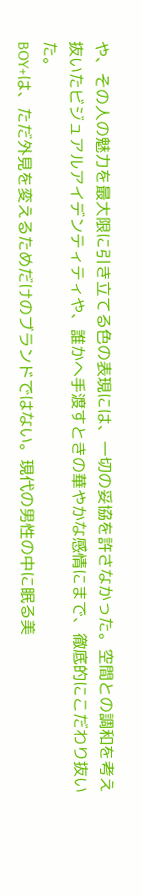や、その人の魅力を最大限に引き立てる色の表現には、一切の妥協を許さなかった。空間との調和を考え抜いたビジュアルアイデンティティや、誰かへ手渡すときの華やかな感情にまで、徹底的にこだわり抜いた。
BOY+は、ただ外見を変えるためだけのブランドではない。現代の男性の中に眠る美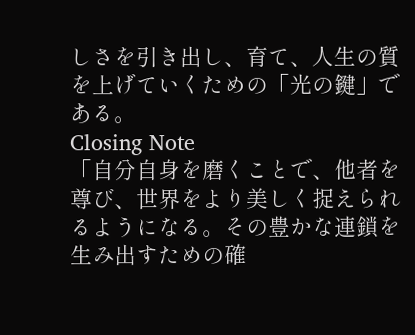しさを引き出し、育て、人生の質を上げていくための「光の鍵」である。
Closing Note
「自分自身を磨くことで、他者を尊び、世界をより美しく捉えられるようになる。その豊かな連鎖を生み出すための確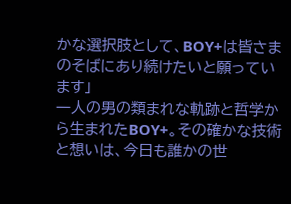かな選択肢として、BOY+は皆さまのそばにあり続けたいと願っています」
一人の男の類まれな軌跡と哲学から生まれたBOY+。その確かな技術と想いは、今日も誰かの世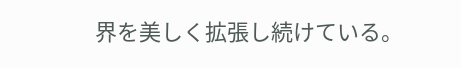界を美しく拡張し続けている。